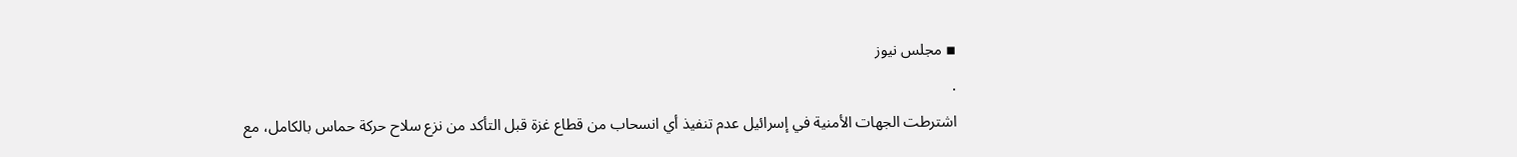▪ مجلس نيوز
.
اشترطت الجهات الأمنية في إسرائيل عدم تنفيذ أي انسحاب من قطاع غزة قبل التأكد من نزع سلاح حركة حماس بالكامل، مع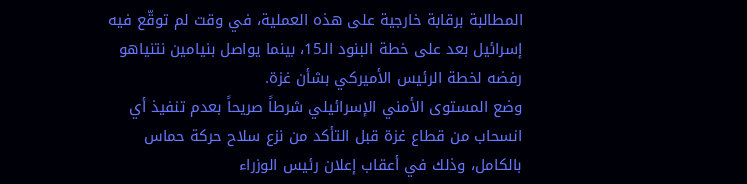المطالبة برقابة خارجية على هذه العملية، في وقت لم توقّع فيه إسرائيل بعد على خطة البنود الـ15، بينما يواصل بنيامين نتنياهو رفضه لخطة الرئيس الأميركي بشأن غزة.
وضع المستوى الأمني الإسرائيلي شرطاً صريحاً بعدم تنفيذ أي انسحاب من قطاع غزة قبل التأكد من نزع سلاح حركة حماس بالكامل، وذلك في أعقاب إعلان رئيس الوزراء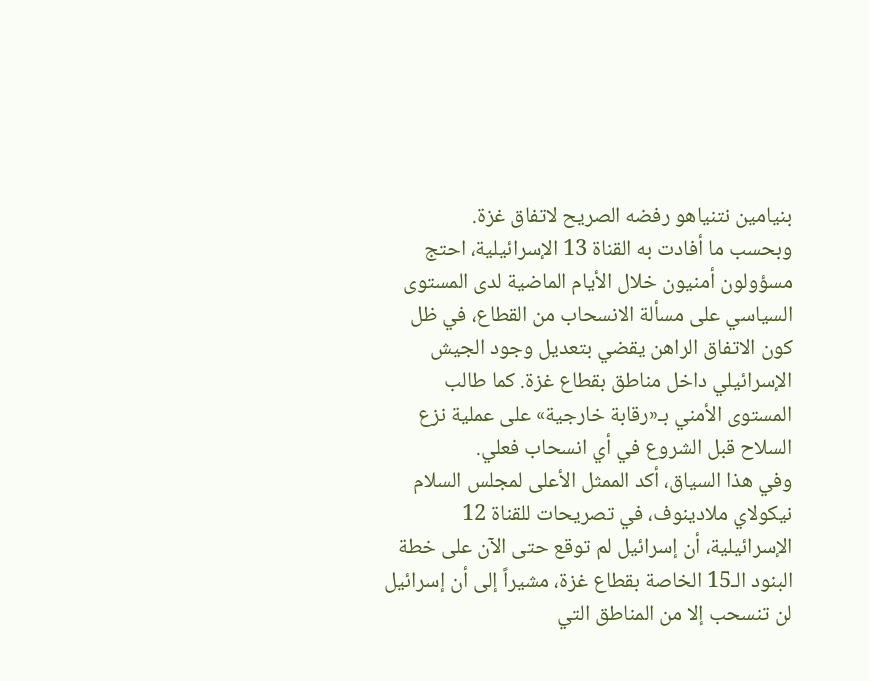بنيامين نتنياهو رفضه الصريح لاتفاق غزة.
وبحسب ما أفادت به القناة 13 الإسرائيلية، احتج مسؤولون أمنيون خلال الأيام الماضية لدى المستوى السياسي على مسألة الانسحاب من القطاع، في ظل كون الاتفاق الراهن يقضي بتعديل وجود الجيش الإسرائيلي داخل مناطق بقطاع غزة. كما طالب المستوى الأمني بـ«رقابة خارجية» على عملية نزع السلاح قبل الشروع في أي انسحاب فعلي.
وفي هذا السياق، أكد الممثل الأعلى لمجلس السلام نيكولاي ملادينوف، في تصريحات للقناة 12 الإسرائيلية، أن إسرائيل لم توقع حتى الآن على خطة البنود الـ15 الخاصة بقطاع غزة، مشيراً إلى أن إسرائيل لن تنسحب إلا من المناطق التي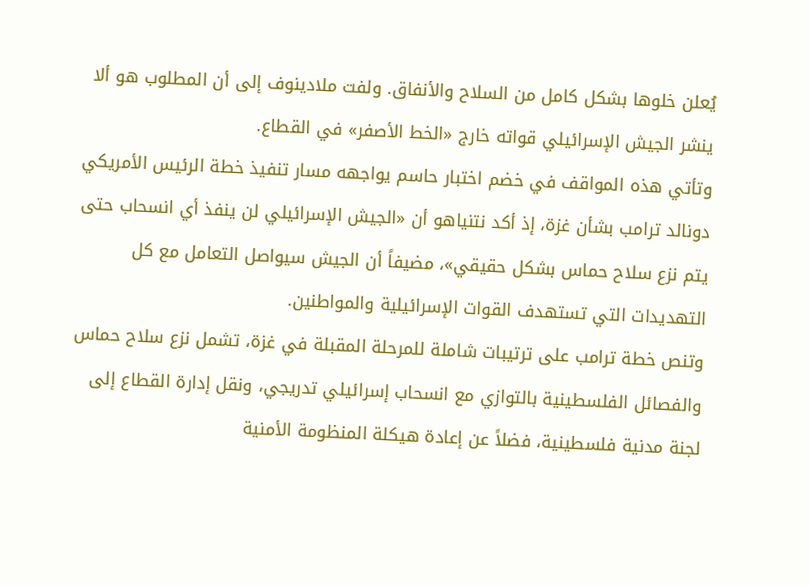يُعلن خلوها بشكل كامل من السلاح والأنفاق. ولفت ملادينوف إلى أن المطلوب هو ألا ينشر الجيش الإسرائيلي قواته خارج «الخط الأصفر» في القطاع.
وتأتي هذه المواقف في خضم اختبار حاسم يواجهه مسار تنفيذ خطة الرئيس الأمريكي دونالد ترامب بشأن غزة، إذ أكد نتنياهو أن «الجيش الإسرائيلي لن ينفذ أي انسحاب حتى يتم نزع سلاح حماس بشكل حقيقي»، مضيفاً أن الجيش سيواصل التعامل مع كل التهديدات التي تستهدف القوات الإسرائيلية والمواطنين.
وتنص خطة ترامب على ترتيبات شاملة للمرحلة المقبلة في غزة، تشمل نزع سلاح حماس والفصائل الفلسطينية بالتوازي مع انسحاب إسرائيلي تدريجي، ونقل إدارة القطاع إلى لجنة مدنية فلسطينية، فضلاً عن إعادة هيكلة المنظومة الأمنية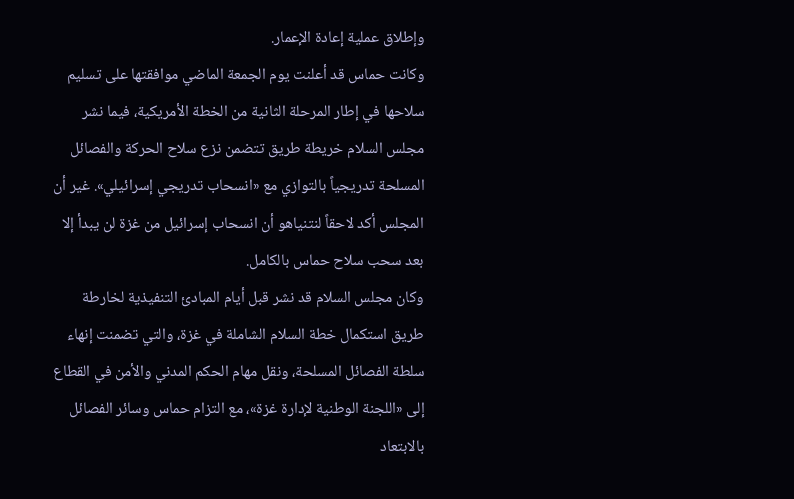وإطلاق عملية إعادة الإعمار.
وكانت حماس قد أعلنت يوم الجمعة الماضي موافقتها على تسليم سلاحها في إطار المرحلة الثانية من الخطة الأمريكية، فيما نشر مجلس السلام خريطة طريق تتضمن نزع سلاح الحركة والفصائل المسلحة تدريجياً بالتوازي مع «انسحاب تدريجي إسرائيلي». غير أن المجلس أكد لاحقاً لنتنياهو أن انسحاب إسرائيل من غزة لن يبدأ إلا بعد سحب سلاح حماس بالكامل.
وكان مجلس السلام قد نشر قبل أيام المبادئ التنفيذية لخارطة طريق استكمال خطة السلام الشاملة في غزة، والتي تضمنت إنهاء سلطة الفصائل المسلحة، ونقل مهام الحكم المدني والأمن في القطاع إلى «اللجنة الوطنية لإدارة غزة»، مع التزام حماس وسائر الفصائل بالابتعاد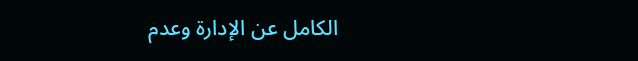الكامل عن الإدارة وعدم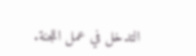التدخل في عمل اللجنة.